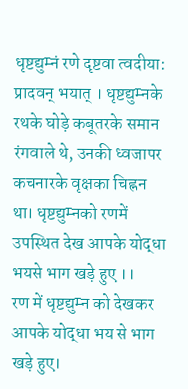धृष्टद्युम्नं रणे दृष्टवा त्वदीया: प्रादवन् भयात् । धृष्टद्युम्नके रथके घोड़े कबूतरके समान रंगवाले थे, उनकी ध्वजापर कचनारके वृक्षका चिह्नन था। धृष्टद्युम्नको रणमें उपस्थित देख आपके योद्धा भयसे भाग खड़े हुए ।।
रण में धृष्टद्युम्न को देखकर आपके योद्धा भय से भाग खड़े हुए।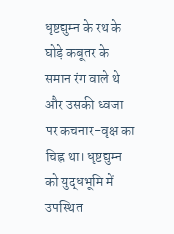धृष्टद्युम्न के रथ के घोड़े कबूतर के समान रंग वाले थे और उसकी ध्वजा पर कचनार-वृक्ष का चिह्न था। धृष्टद्युम्न को युद्धभूमि में उपस्थित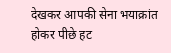देखकर आपकी सेना भयाक्रांत होकर पीछे हट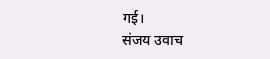गई।
संजय उवाच